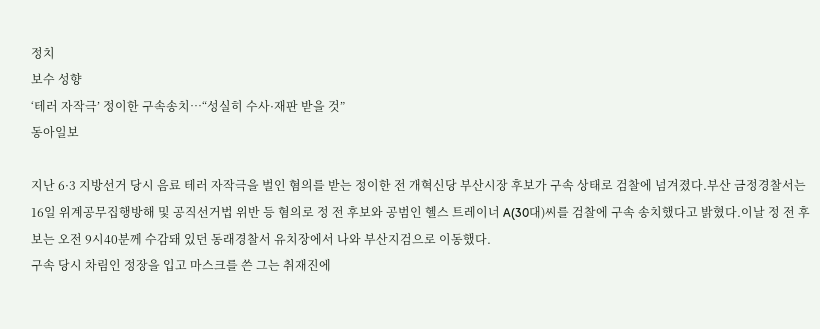정치
보수 성향
‘테러 자작극’ 정이한 구속송치…“성실히 수사·재판 받을 것”
동아일보

지난 6·3 지방선거 당시 음료 테러 자작극을 벌인 혐의를 받는 정이한 전 개혁신당 부산시장 후보가 구속 상태로 검찰에 넘겨졌다.부산 금정경찰서는 16일 위계공무집행방해 및 공직선거법 위반 등 혐의로 정 전 후보와 공범인 헬스 트레이너 A(30대)씨를 검찰에 구속 송치했다고 밝혔다.이날 정 전 후보는 오전 9시40분께 수감돼 있던 동래경찰서 유치장에서 나와 부산지검으로 이동했다.
구속 당시 차림인 정장을 입고 마스크를 쓴 그는 취재진에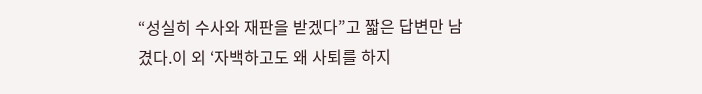“성실히 수사와 재판을 받겠다”고 짧은 답변만 남겼다.이 외 ‘자백하고도 왜 사퇴를 하지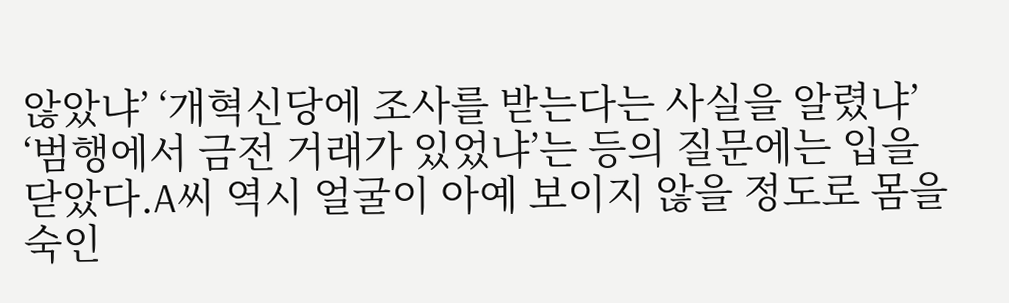않았냐’ ‘개혁신당에 조사를 받는다는 사실을 알렸냐’ ‘범행에서 금전 거래가 있었냐’는 등의 질문에는 입을 닫았다.A씨 역시 얼굴이 아예 보이지 않을 정도로 몸을 숙인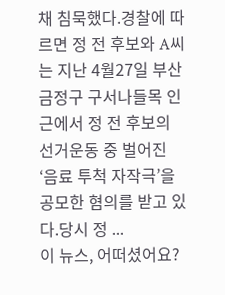채 침묵했다.경찰에 따르면 정 전 후보와 A씨는 지난 4월27일 부산 금정구 구서나들목 인근에서 정 전 후보의 선거운동 중 벌어진 ‘음료 투척 자작극’을 공모한 혐의를 받고 있다.당시 정 ...
이 뉴스, 어떠셨어요?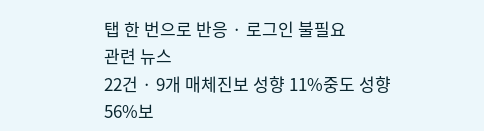탭 한 번으로 반응 · 로그인 불필요
관련 뉴스
22건 · 9개 매체진보 성향 11%중도 성향 56%보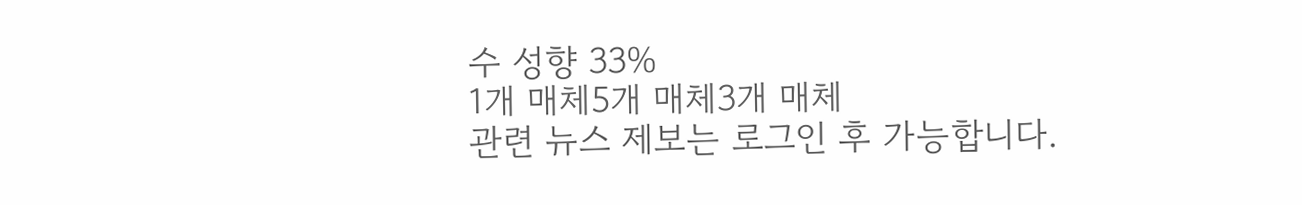수 성향 33%
1개 매체5개 매체3개 매체
관련 뉴스 제보는 로그인 후 가능합니다.